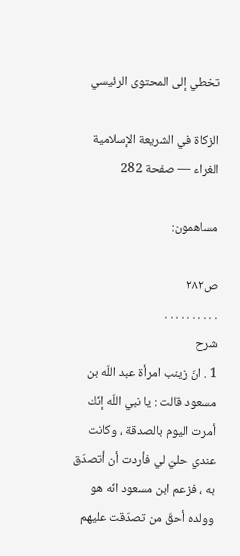تخطي إلى المحتوى الرئيسي

الزكاة في الشريعة الإسلامية الغراء — صفحة 282

مساهمون:

ص٢٨٢
. . . . . . . . . .
شرح
1 . انّ زينب امرأة عبد اللّه بن مسعود قالت : يا نبي اللّه إنّك أمرت اليوم بالصدقة ، وكانت عندي حليّ لي فأردت أن أتصدّق به ، فزعم ابن مسعود انّه هو وولده أحقّ من تصدّقت عليهم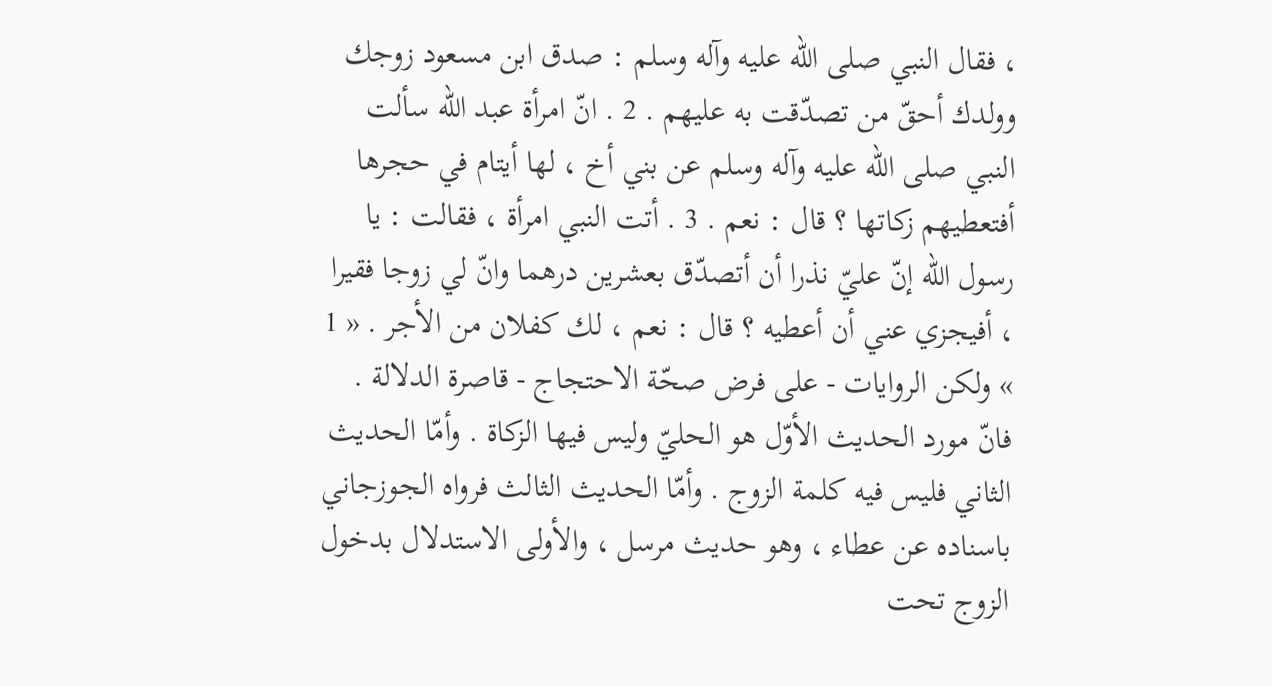، فقال النبي صلى اللّه عليه وآله وسلم : صدق ابن مسعود زوجك وولدك أحقّ من تصدّقت به عليهم . 2 . انّ امرأة عبد اللّه سألت النبي صلى اللّه عليه وآله وسلم عن بني أخ ، لها أيتام في حجرها أفتعطيهم زكاتها ؟ قال : نعم . 3 . أتت النبي امرأة ، فقالت : يا رسول اللّه إنّ عليّ نذرا أن أتصدّق بعشرين درهما وانّ لي زوجا فقيرا ، أفيجزي عني أن أعطيه ؟ قال : نعم ، لك كفلان من الأجر . « 1 » ولكن الروايات - على فرض صحّة الاحتجاج - قاصرة الدلالة . فانّ مورد الحديث الأوّل هو الحليّ وليس فيها الزكاة . وأمّا الحديث الثاني فليس فيه كلمة الزوج . وأمّا الحديث الثالث فرواه الجوزجاني باسناده عن عطاء ، وهو حديث مرسل ، والأولى الاستدلال بدخول الزوج تحت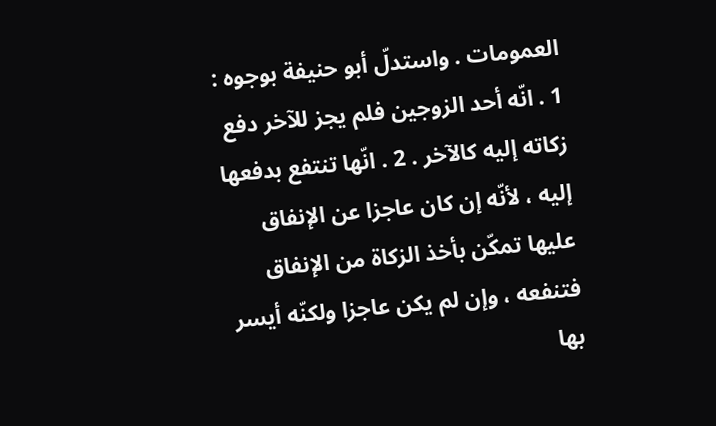العمومات . واستدلّ أبو حنيفة بوجوه : 1 . انّه أحد الزوجين فلم يجز للآخر دفع زكاته إليه كالآخر . 2 . انّها تنتفع بدفعها إليه ، لأنّه إن كان عاجزا عن الإنفاق عليها تمكّن بأخذ الزكاة من الإنفاق فتنفعه ، وإن لم يكن عاجزا ولكنّه أيسر بها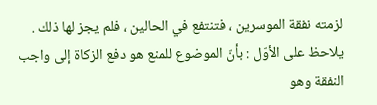لزمته نفقة الموسرين ، فتنتفع في الحالين ، فلم يجز لها ذلك . يلاحظ على الأوّل : بأنّ الموضوع للمنع هو دفع الزكاة إلى واجب النفقة وهو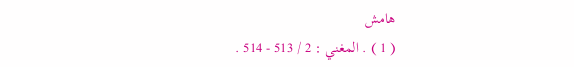هامش
( 1 ) . المغني : 2 / 513 - 514 .